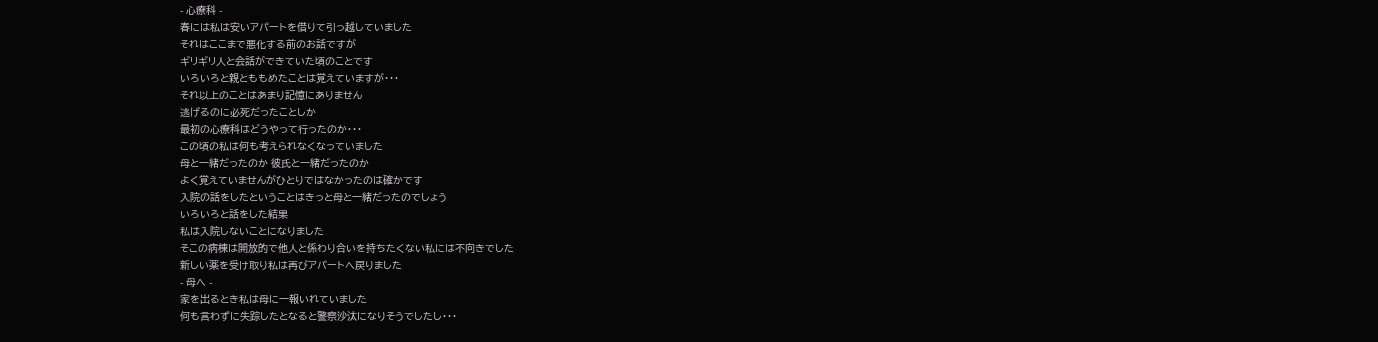- 心療科 -
春には私は安いアパートを借りて引っ越していました
それはここまで悪化する前のお話ですが
ギリギリ人と会話ができていた頃のことです
いろいろと親とももめたことは覚えていますが・・・
それ以上のことはあまり記憶にありません
逃げるのに必死だったことしか
最初の心療科はどうやって行ったのか・・・
この頃の私は何も考えられなくなっていました
母と一緒だったのか 彼氏と一緒だったのか
よく覚えていませんがひとりではなかったのは確かです
入院の話をしたということはきっと母と一緒だったのでしょう
いろいろと話をした結果
私は入院しないことになりました
そこの病棟は開放的で他人と係わり合いを持ちたくない私には不向きでした
新しい薬を受け取り私は再びアパートへ戻りました
- 母へ -
家を出るとき私は母に一報いれていました
何も言わずに失踪したとなると警察沙汰になりそうでしたし・・・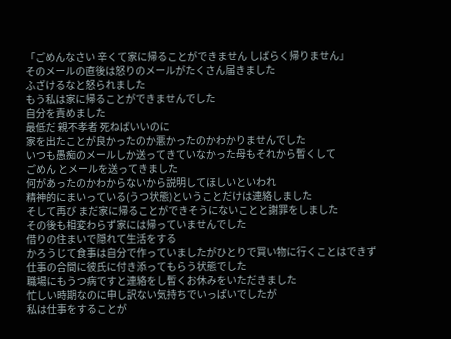「ごめんなさい 辛くて家に帰ることができません しばらく帰りません」
そのメールの直後は怒りのメールがたくさん届きました
ふざけるなと怒られました
もう私は家に帰ることができませんでした
自分を責めました
最低だ 親不孝者 死ねばいいのに
家を出たことが良かったのか悪かったのかわかりませんでした
いつも愚痴のメールしか送ってきていなかった母もそれから暫くして
ごめん とメールを送ってきました
何があったのかわからないから説明してほしいといわれ
精神的にまいっている(うつ状態)ということだけは連絡しました
そして再び まだ家に帰ることができそうにないことと謝罪をしました
その後も相変わらず家には帰っていませんでした
借りの住まいで隠れて生活をする
かろうじて食事は自分で作っていましたがひとりで買い物に行くことはできず
仕事の合間に彼氏に付き添ってもらう状態でした
職場にもうつ病ですと連絡をし暫くお休みをいただきました
忙しい時期なのに申し訳ない気持ちでいっぱいでしたが
私は仕事をすることが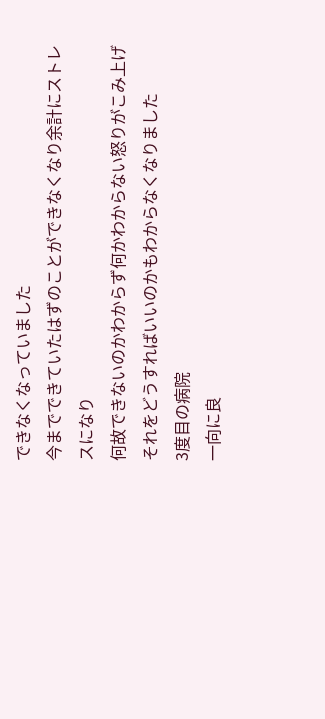できなくなっていました
今までできていたはずのことができなくなり余計にストレスになり
何故できないのかわからず何かわからない怒りがこみ上げ
それをどうすればいいのかもわからなくなりました
3度目の病院
一向に良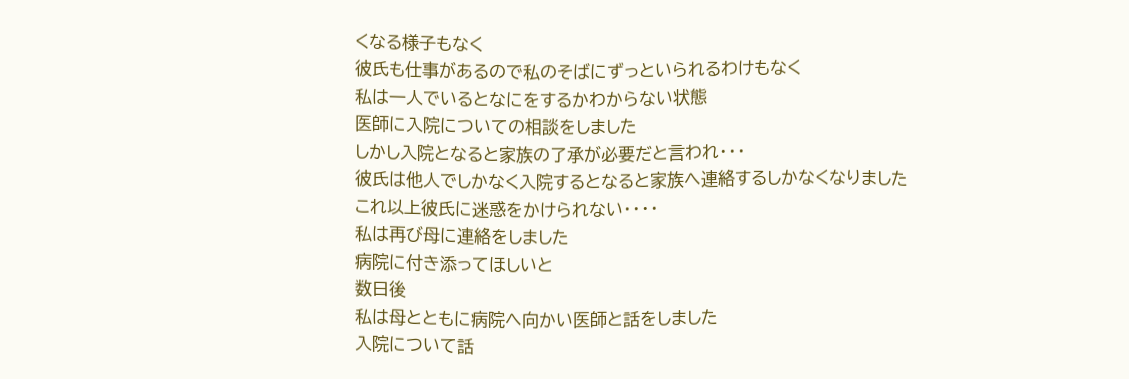くなる様子もなく
彼氏も仕事があるので私のそばにずっといられるわけもなく
私は一人でいるとなにをするかわからない状態
医師に入院についての相談をしました
しかし入院となると家族の了承が必要だと言われ・・・
彼氏は他人でしかなく入院するとなると家族へ連絡するしかなくなりました
これ以上彼氏に迷惑をかけられない・・・・
私は再び母に連絡をしました
病院に付き添ってほしいと
数日後
私は母とともに病院へ向かい医師と話をしました
入院について話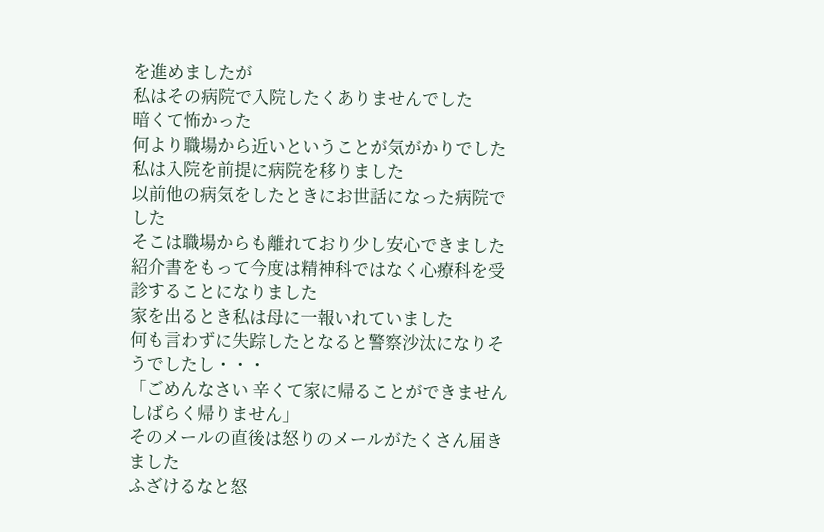を進めましたが
私はその病院で入院したくありませんでした
暗くて怖かった
何より職場から近いということが気がかりでした
私は入院を前提に病院を移りました
以前他の病気をしたときにお世話になった病院でした
そこは職場からも離れており少し安心できました
紹介書をもって今度は精神科ではなく心療科を受診することになりました
家を出るとき私は母に一報いれていました
何も言わずに失踪したとなると警察沙汰になりそうでしたし・・・
「ごめんなさい 辛くて家に帰ることができません しばらく帰りません」
そのメールの直後は怒りのメールがたくさん届きました
ふざけるなと怒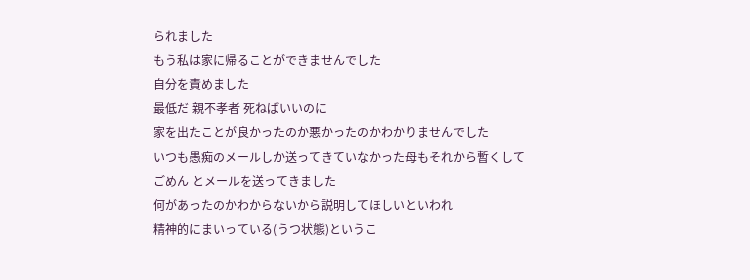られました
もう私は家に帰ることができませんでした
自分を責めました
最低だ 親不孝者 死ねばいいのに
家を出たことが良かったのか悪かったのかわかりませんでした
いつも愚痴のメールしか送ってきていなかった母もそれから暫くして
ごめん とメールを送ってきました
何があったのかわからないから説明してほしいといわれ
精神的にまいっている(うつ状態)というこ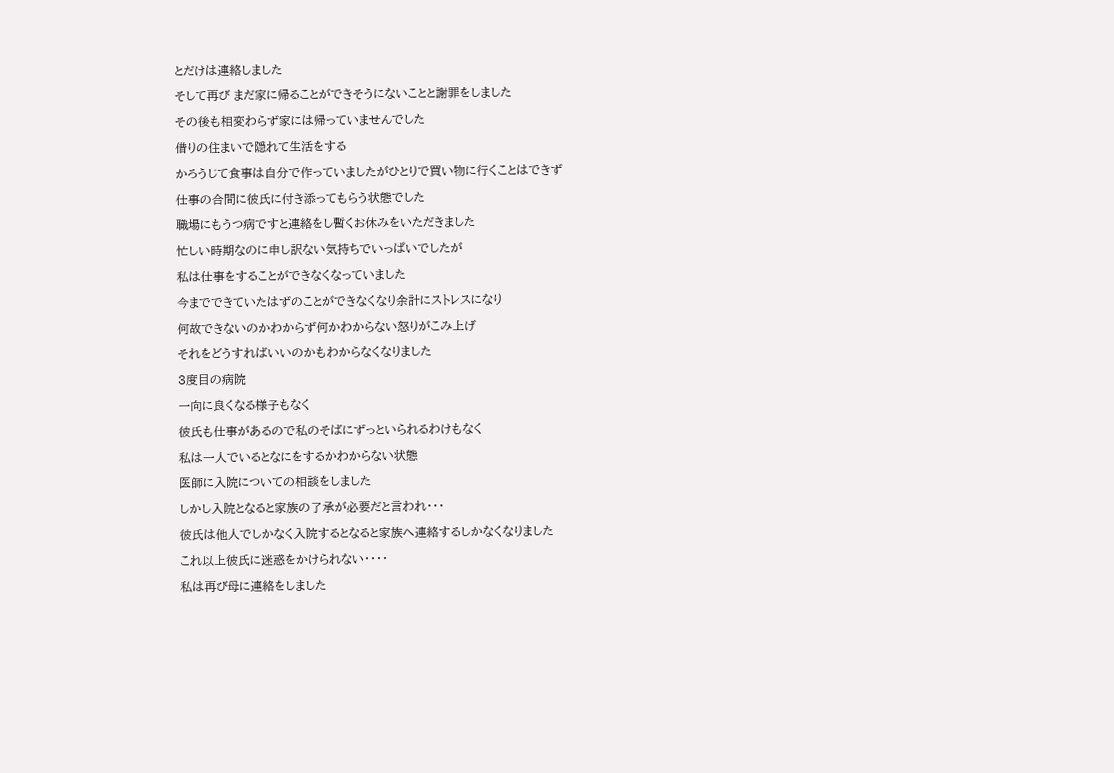とだけは連絡しました
そして再び まだ家に帰ることができそうにないことと謝罪をしました
その後も相変わらず家には帰っていませんでした
借りの住まいで隠れて生活をする
かろうじて食事は自分で作っていましたがひとりで買い物に行くことはできず
仕事の合間に彼氏に付き添ってもらう状態でした
職場にもうつ病ですと連絡をし暫くお休みをいただきました
忙しい時期なのに申し訳ない気持ちでいっぱいでしたが
私は仕事をすることができなくなっていました
今までできていたはずのことができなくなり余計にストレスになり
何故できないのかわからず何かわからない怒りがこみ上げ
それをどうすればいいのかもわからなくなりました
3度目の病院
一向に良くなる様子もなく
彼氏も仕事があるので私のそばにずっといられるわけもなく
私は一人でいるとなにをするかわからない状態
医師に入院についての相談をしました
しかし入院となると家族の了承が必要だと言われ・・・
彼氏は他人でしかなく入院するとなると家族へ連絡するしかなくなりました
これ以上彼氏に迷惑をかけられない・・・・
私は再び母に連絡をしました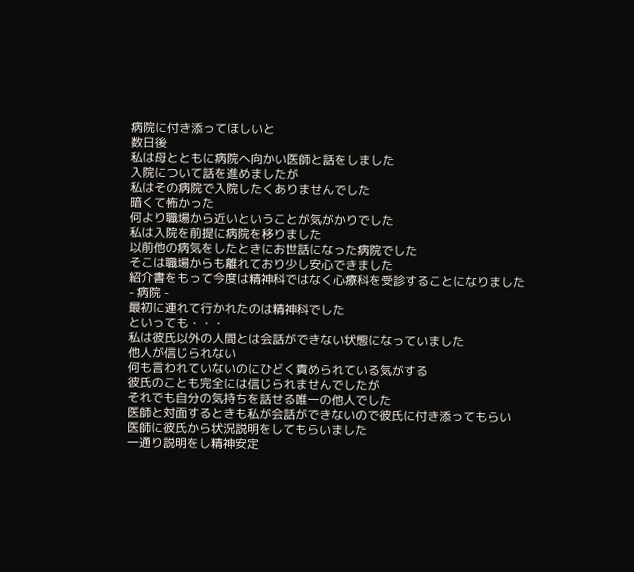病院に付き添ってほしいと
数日後
私は母とともに病院へ向かい医師と話をしました
入院について話を進めましたが
私はその病院で入院したくありませんでした
暗くて怖かった
何より職場から近いということが気がかりでした
私は入院を前提に病院を移りました
以前他の病気をしたときにお世話になった病院でした
そこは職場からも離れており少し安心できました
紹介書をもって今度は精神科ではなく心療科を受診することになりました
- 病院 -
最初に連れて行かれたのは精神科でした
といっても・・・
私は彼氏以外の人間とは会話ができない状態になっていました
他人が信じられない
何も言われていないのにひどく責められている気がする
彼氏のことも完全には信じられませんでしたが
それでも自分の気持ちを話せる唯一の他人でした
医師と対面するときも私が会話ができないので彼氏に付き添ってもらい
医師に彼氏から状況説明をしてもらいました
一通り説明をし精神安定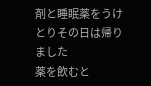剤と睡眠薬をうけとりその日は帰りました
薬を飲むと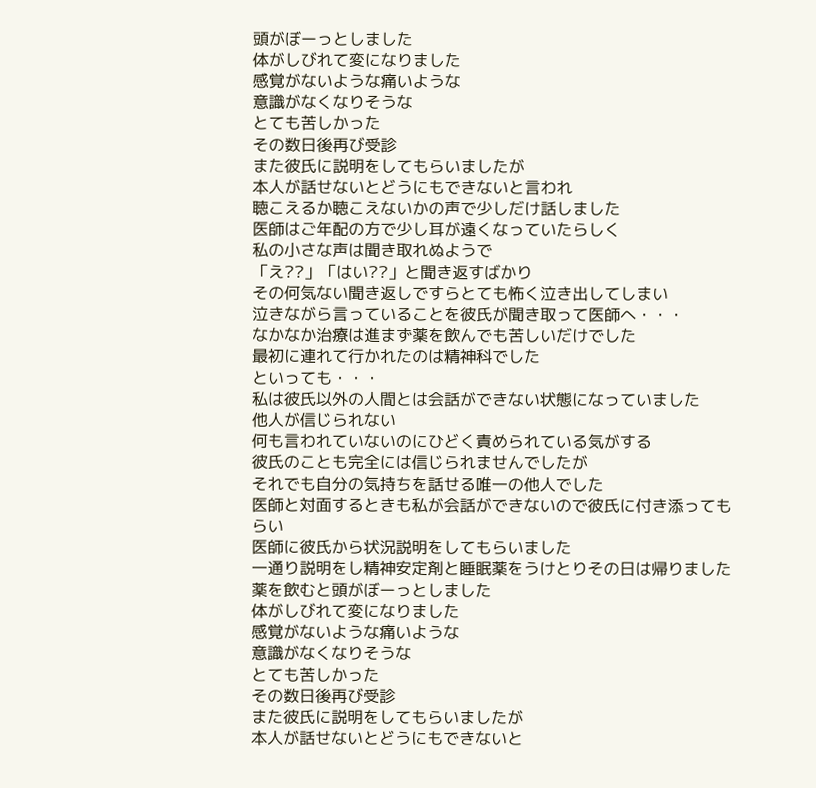頭がぼーっとしました
体がしびれて変になりました
感覚がないような痛いような
意識がなくなりそうな
とても苦しかった
その数日後再び受診
また彼氏に説明をしてもらいましたが
本人が話せないとどうにもできないと言われ
聴こえるか聴こえないかの声で少しだけ話しました
医師はご年配の方で少し耳が遠くなっていたらしく
私の小さな声は聞き取れぬようで
「え??」「はい??」と聞き返すばかり
その何気ない聞き返しですらとても怖く泣き出してしまい
泣きながら言っていることを彼氏が聞き取って医師へ・・・
なかなか治療は進まず薬を飲んでも苦しいだけでした
最初に連れて行かれたのは精神科でした
といっても・・・
私は彼氏以外の人間とは会話ができない状態になっていました
他人が信じられない
何も言われていないのにひどく責められている気がする
彼氏のことも完全には信じられませんでしたが
それでも自分の気持ちを話せる唯一の他人でした
医師と対面するときも私が会話ができないので彼氏に付き添ってもらい
医師に彼氏から状況説明をしてもらいました
一通り説明をし精神安定剤と睡眠薬をうけとりその日は帰りました
薬を飲むと頭がぼーっとしました
体がしびれて変になりました
感覚がないような痛いような
意識がなくなりそうな
とても苦しかった
その数日後再び受診
また彼氏に説明をしてもらいましたが
本人が話せないとどうにもできないと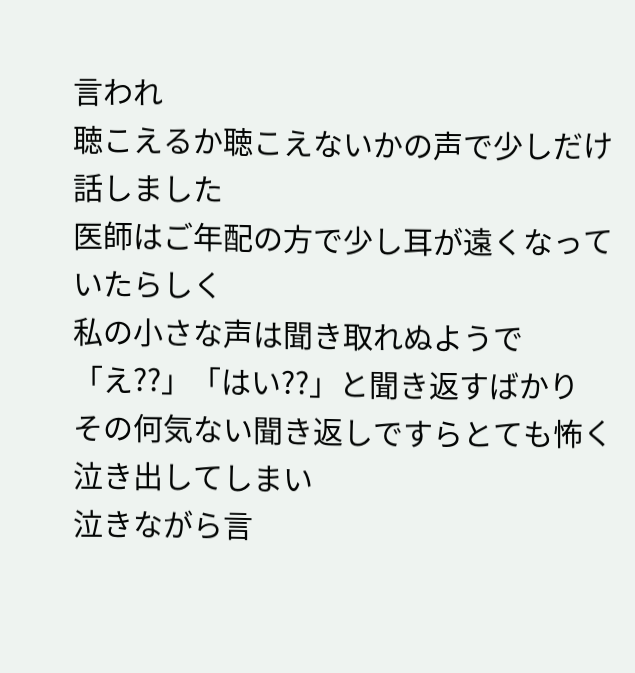言われ
聴こえるか聴こえないかの声で少しだけ話しました
医師はご年配の方で少し耳が遠くなっていたらしく
私の小さな声は聞き取れぬようで
「え??」「はい??」と聞き返すばかり
その何気ない聞き返しですらとても怖く泣き出してしまい
泣きながら言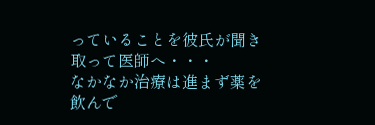っていることを彼氏が聞き取って医師へ・・・
なかなか治療は進まず薬を飲んで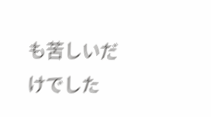も苦しいだけでした